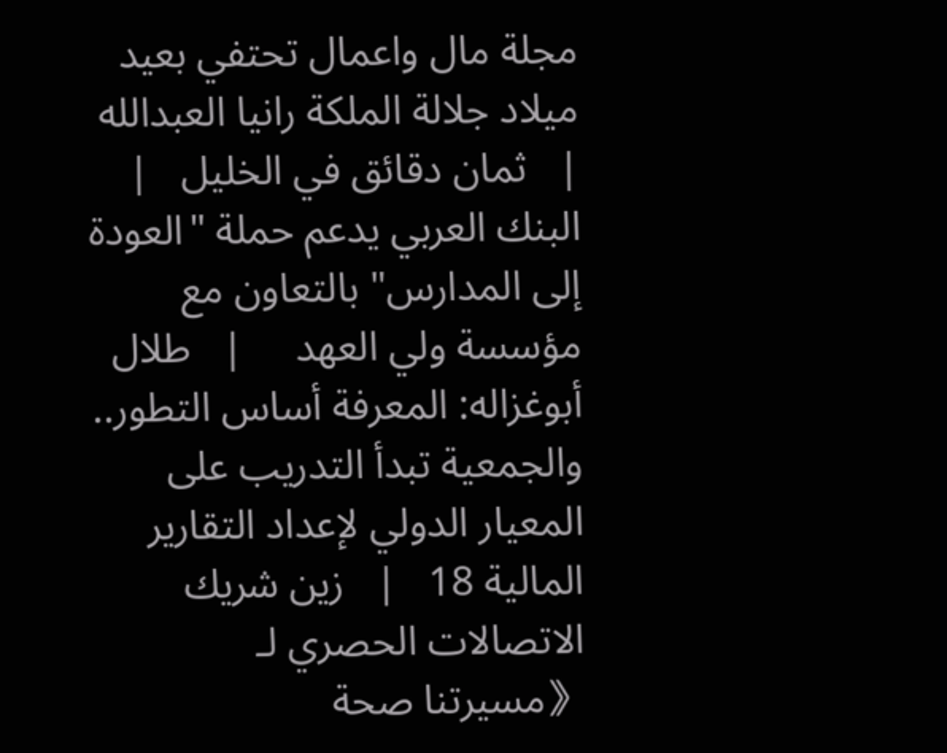مجلة مال واعمال تحتفي بعيد ميلاد جلالة الملكة رانيا العبدالله   |   ثمان دقائق في الخليل   |   البنك العربي يدعم حملة "العودة إلى المدارس" بالتعاون مع مؤسسة ولي العهد     |   طلال أبوغزاله: المعرفة أساس التطور.. والجمعية تبدأ التدريب على المعيار الدولي لإعداد التقارير المالية 18   |   زين شريك الاتصالات الحصري لـ 《مسيرتنا صحة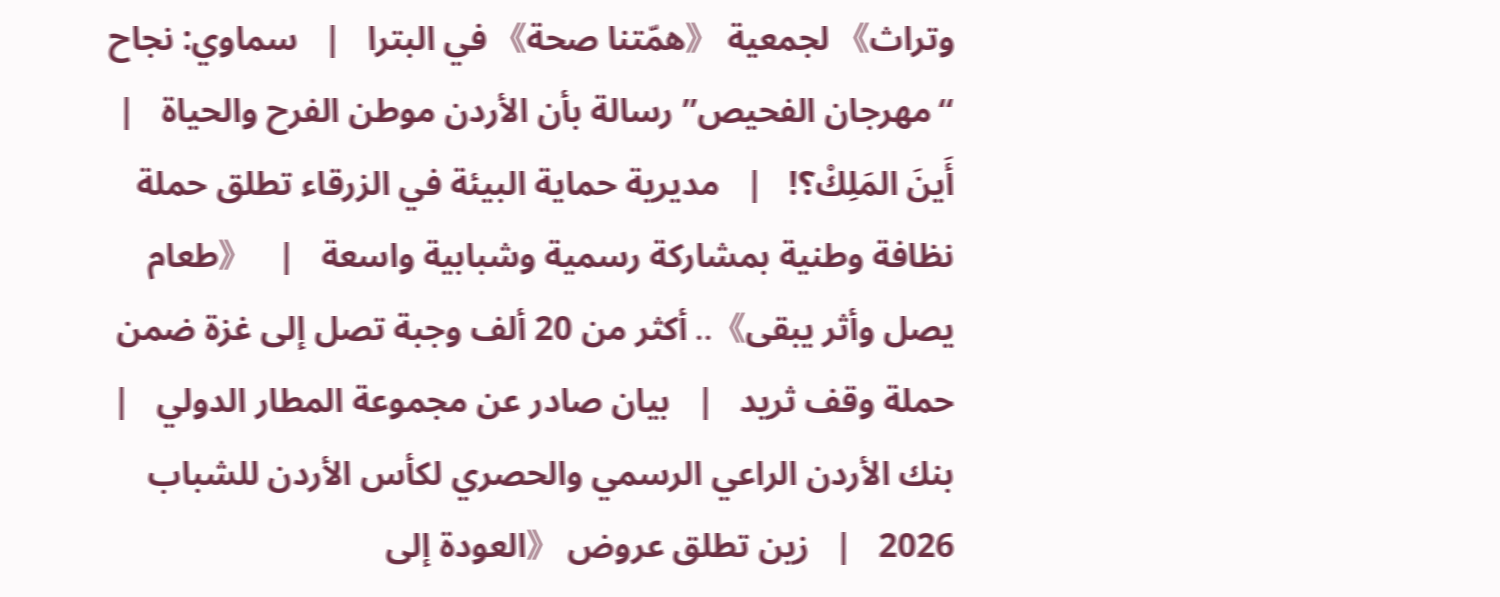وتراث》 لجمعية 《همّتنا صحة》 في البترا   |   سماوي: نجاح “مهرجان الفحيص” رسالة بأن الأردن موطن الفرح والحياة   |   أَينَ المَلِكْ؟!   |   مديرية حماية البيئة في الزرقاء تطلق حملة نظافة وطنية بمشاركة رسمية وشبابية واسعة   |   《طعام يصل وأثر يبقى》.. أكثر من 20 ألف وجبة تصل إلى غزة ضمن حملة وقف ثريد   |   بيان صادر عن مجموعة المطار الدولي   |   بنك الأردن الراعي الرسمي والحصري لكأس الأردن للشباب 2026   |   زين تطلق عروض 《العودة إلى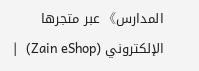المدارس》 عبر متجرها الإلكتروني (Zain eShop)   |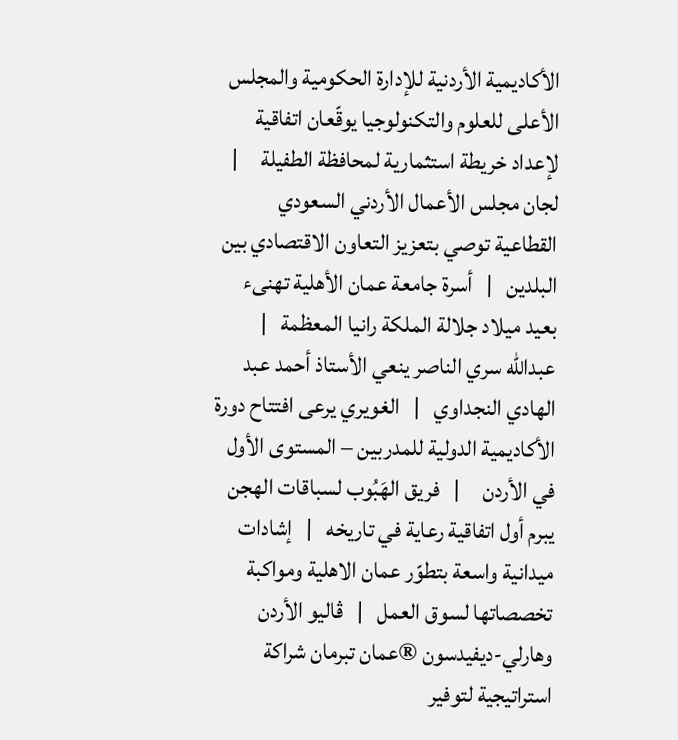الأكاديمية الأردنية للإدارة الحكومية والمجلس الأعلى للعلوم والتكنولوجيا يوقّعان اتفاقية لإعداد خريطة استثمارية لمحافظة الطفيلة     |   لجان مجلس الأعمال الأردني السعودي القطاعية توصي بتعزيز التعاون الاقتصادي بين البلدين   |   أسرة جامعة عمان الأهلية تهنىء بعيد ميلاد جلالة الملكة رانيا المعظمة   |   عبدالله سري الناصر ينعي الأستاذ أحمد عبد الهادي النجداوي   |   الغويري يرعى افتتاح دورة الأكاديمية الدولية للمدربين – المستوى الأول في الأردن     |   فريق الهَبُوب لسباقات الهجن يبرم أول اتفاقية رعاية في تاريخه   |   إشادات ميدانية واسعة بتطوّر عمان الاهلية ومواكبة تخصصاتها لسوق العمل   |   ڤاليو الأردن وهارلي-ديفيدسون ®عمان تبرمان شراكة استراتيجية لتوفير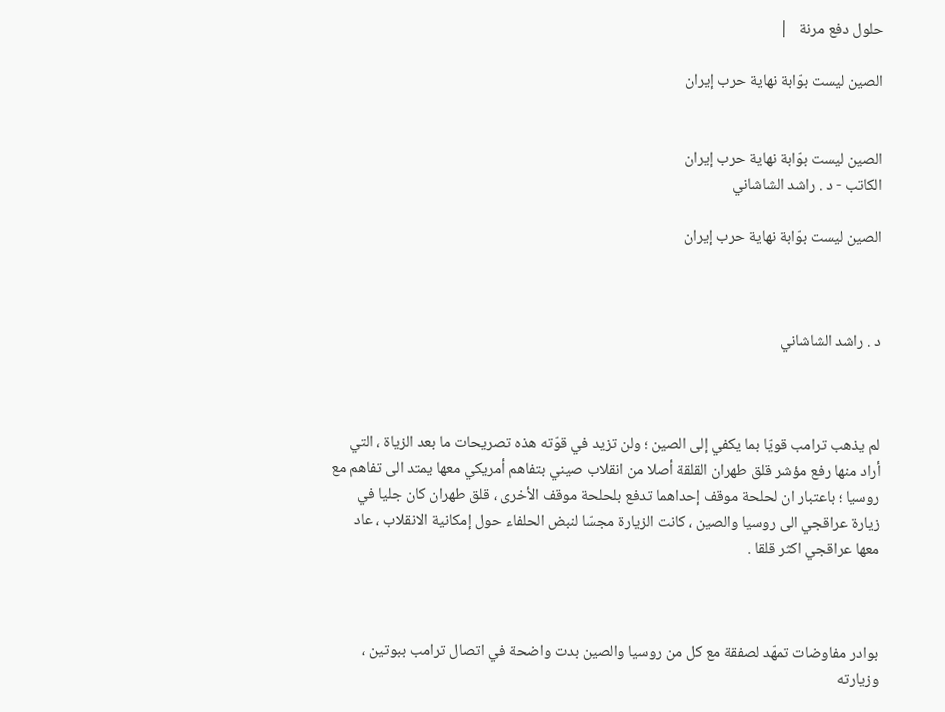حلول دفع مرنة   |

الصين ليست بوّابة نهاية حرب إيران


الصين ليست بوّابة نهاية حرب إيران
الكاتب - د . راشد الشاشاني

الصين ليست بوّابة نهاية حرب إيران



د . راشد الشاشاني



لم يذهب ترامب قويّا بما يكفي إلى الصين ؛ ولن تزيد في قوّته هذه تصريحات ما بعد الزياة ، التي أراد منها رفع مؤشر قلق طهران القلقة أصلا من انقلاب صيني بتفاهم أمريكي معها يمتد الى تفاهم مع روسيا ؛ باعتبار ان لحلحة موقف إحداهما تدفع بلحلحة موقف الأخرى ، قلق طهران كان جليا في زيارة عراقجي الى روسيا والصين ، كانت الزيارة مجسّا لنبض الحلفاء حول إمكانية الانقلاب ، عاد معها عراقجي اكثر قلقا .



بوادر مفاوضات تمهّد لصفقة مع كل من روسيا والصين بدت واضحة في اتصال ترامب ببوتين ، وزيارته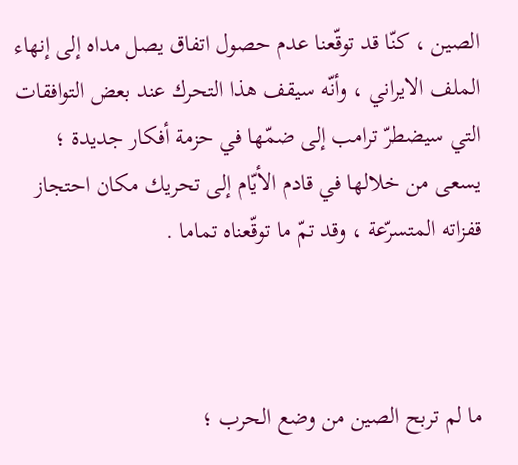الصين ، كنّا قد توقّعنا عدم حصول اتفاق يصل مداه إلى إنهاء الملف الايراني ، وأنّه سيقف هذا التحرك عند بعض التوافقات التي سيضطرّ ترامب إلى ضمّها في حزمة أفكار جديدة ؛ يسعى من خلالها في قادم الأيّام إلى تحريك مكان احتجاز قفزاته المتسرّعة ، وقد تمّ ما توقّعناه تماما .



ما لم تربح الصين من وضع الحرب ؛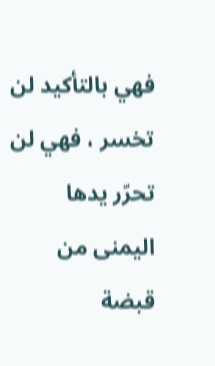فهي بالتأكيد لن تخسر ، فهي لن تحرّر يدها اليمنى من قبضة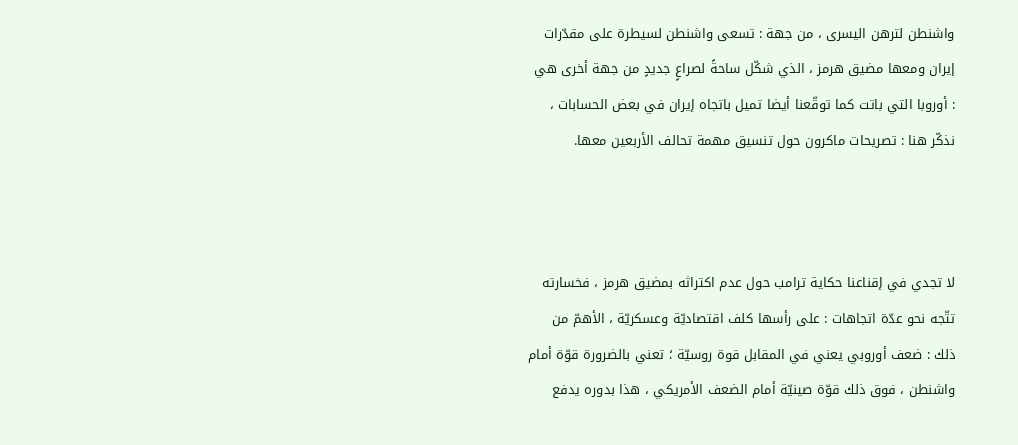واشنطن لترهن اليسرى ، من جهة : تسعى واشنطن لسيطرة على مقدّرات إيران ومعها مضيق هرمز ، الذي شكّل ساحةً لصراعٍ جديدٍ من جهة أخرى هي : أوروبا التي باتت كما توقّعنا أيضا تميل باتجاه إيران في بعض الحسابات ، نذكّر هنا : تصريحات ماكرون حول تنسيق مهمة تحالف الأربعين معها.



لا تجدي في إقناعنا حكاية ترامب حول عدم اكتراثه بمضيق هرمز ، فخسارته تتّجه نحو عدّة اتجاهات : على رأسها كلف اقتصاديّة وعسكريّة ، الأهمّ من ذلك : ضعف أوروبي يعني في المقابل قوة روسيّة ؛ تعني بالضرورة قوّة أمام واشنطن ، فوق ذلك قوّة صينيّة أمام الضعف الأمريكي ، هذا بدوره يدفع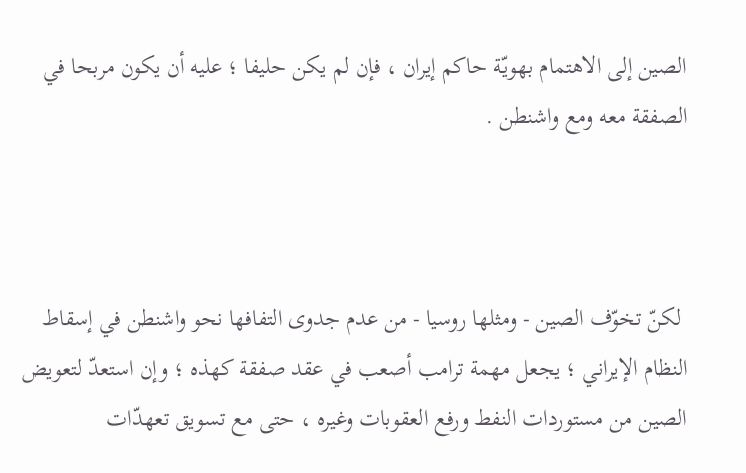الصين إلى الاهتمام بهويّة حاكم إيران ، فإن لم يكن حليفا ؛ عليه أن يكون مربحا في الصفقة معه ومع واشنطن .



 لكنّ تخوّف الصين - ومثلها روسيا - من عدم جدوى التفافها نحو واشنطن في إسقاط النظام الإيراني ؛ يجعل مهمة ترامب أصعب في عقد صفقة كهذه ؛ وإن استعدّ لتعويض الصين من مستوردات النفط ورفع العقوبات وغيره ، حتى مع تسويق تعهدّات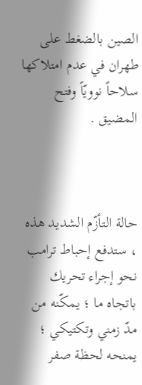الصين بالضغط على طهران في عدم امتلاكها سلاحاً نوويّاً وفتح المضيق .



حالة التأزّم الشديد هذه ، ستدفع إحباط ترامب نحو إجراء تحريك باتجاه ما ؛ يمكّنه من مدّ زمني وتكتيكي ؛ يمنحه لحظة صفر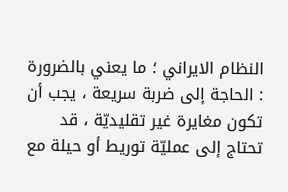النظام الايراني ؛ ما يعني بالضرورة : الحاجة إلى ضربة سريعة ، يجب أن تكون مغايرة غير تقليديّة ، قد تحتاج إلى عمليّة توريط أو حيلة مع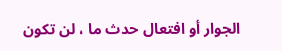الجوار أو افتعال حدث ما ، لن تكون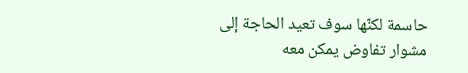حاسمة لكنّها سوف تعيد الحاجة إلى مشوار تفاوض يمكن معه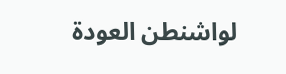لواشنطن العودة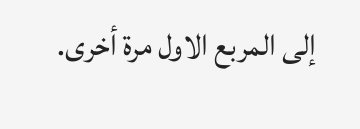إلى المربع الاول مرة أخرى.